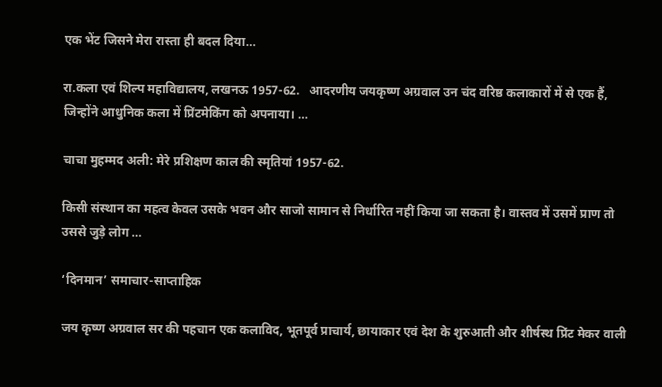एक भेंट जिसने मेरा रास्ता ही बदल दिया…

रा.कला एवं शिल्प महाविद्यालय, लखनऊ 1957-62.   आदरणीय जयकृष्ण अग्रवाल उन चंद वरिष्ठ कलाकारों में से एक हैं, जिन्होंने आधुनिक कला में प्रिंटमेकिंग को अपनाया। …

चाचा मुहम्मद अली: मेरे प्रशिक्षण काल की स्मृतियां 1957-62.

किसी संस्थान का महत्व केवल उसके भवन और साजो सामान से निर्धारित नहीं किया जा सकता है। वास्तव में उसमें प्राण तो उससे जुड़े लोग …

‘दिनमान’ समाचार-साप्ताहिक

जय कृष्ण अग्रवाल सर की पहचान एक कलाविद, भूतपूर्व प्राचार्य, छायाकार एवं देश के शुरुआती और शीर्षस्थ प्रिंट मेकर वाली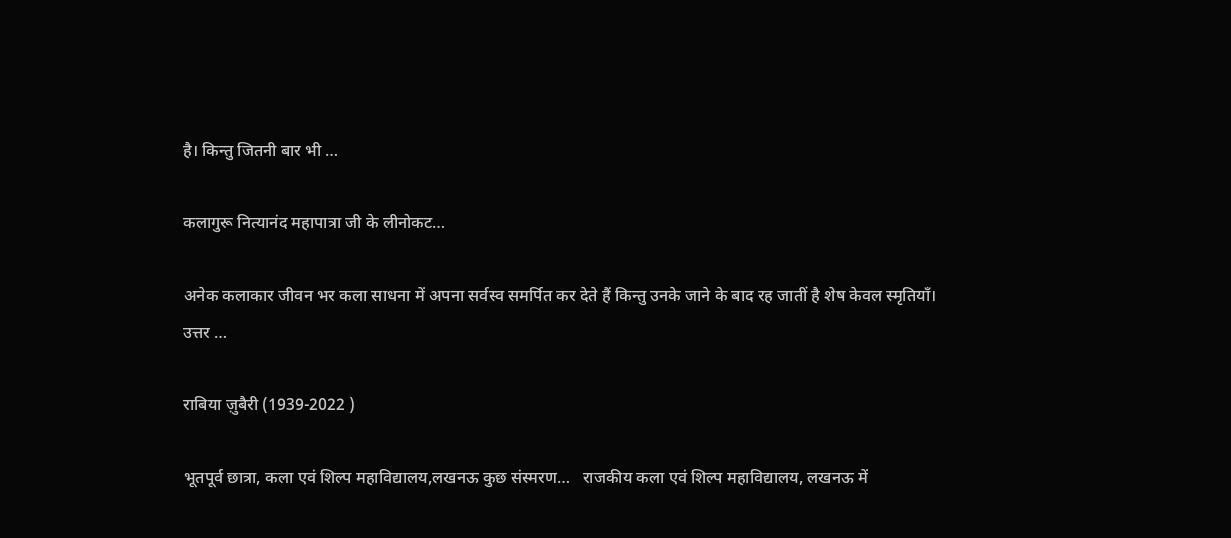है। किन्तु जितनी बार भी …

कलागुरू नित्यानंद महापात्रा जी के लीनोकट…

अनेक कलाकार जीवन भर कला साधना में अपना सर्वस्व समर्पित कर देते हैं किन्तु उनके जाने के बाद रह जातीं है शेष केवल स्मृतियाँ। उत्तर …

राबिया ज़ुबैरी (1939-2022 )

भूतपूर्व छात्रा, कला एवं शिल्प महाविद्यालय,लखनऊ कुछ संस्मरण…   राजकीय कला एवं शिल्प महाविद्यालय, लखनऊ में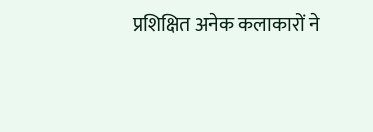प्रशिक्षित अनेक कलाकारों ने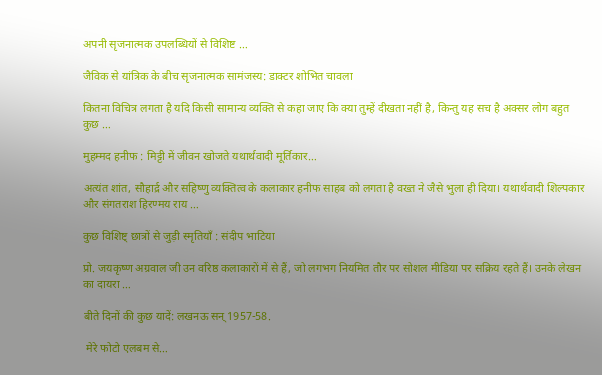अपनी सृजनात्मक उपलब्धियों से विशिष्ट …

जैविक से यांत्रिक के बीच सृजनात्मक सामंजस्य: डाक्टर शोभित चावला

कितना विचित्र लगता है यदि किसी सामान्य व्यक्ति से कहा जाए कि क्या तुम्हें दीखता नहीं है, किन्तु यह सच है अक्सर लोग बहुत कुछ …

मुहम्मद हनीफ : मिट्टी में जीवन खोजते यथार्थवादी मूर्तिकार…

अत्यंत शांत, सौहार्द्र और सहिष्णु व्यक्तित्व के कलाकार हनीफ साहब को लगता है वख्त ने जैसे भुला ही दिया। यथार्थवादी शिल्पकार और संगतराश हिरण्मय राय …

कुछ विशिष्ट् छात्रों से जुड़ी स्मृतियाँ : संदीप भाटिया

प्रो. जयकृष्ण अग्रवाल जी उन वरिष्ठ कलाकारों में से हैं, जो लगभग नियमित तौर पर सोशल मीडिया पर सक्रिय रहते हैं। उनके लेखन का दायरा …

बीते दिनों की कुछ यादें: लखनऊ सन् 1957-58.

 मेरे फोटो एलबम से…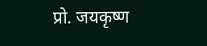प्रो. जयकृष्ण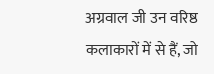अग्रवाल जी उन वरिष्ठ कलाकारों में से हैं, जो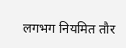लगभग नियमित तौर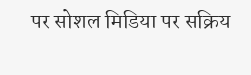पर सोशल मिडिया पर सक्रिय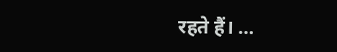रहते हैं। …